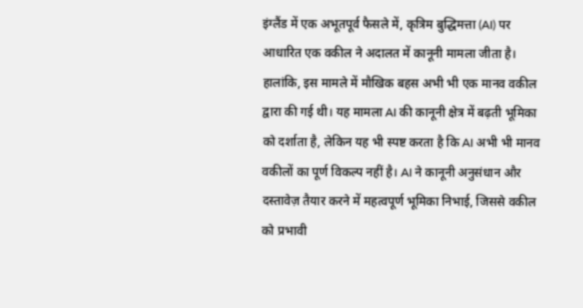इंग्लैंड में एक अभूतपूर्व फैसले में, कृत्रिम बुद्धिमत्ता (AI) पर आधारित एक वकील ने अदालत में कानूनी मामला जीता है। हालांकि, इस मामले में मौखिक बहस अभी भी एक मानव वकील द्वारा की गई थी। यह मामला AI की कानूनी क्षेत्र में बढ़ती भूमिका को दर्शाता है, लेकिन यह भी स्पष्ट करता है कि AI अभी भी मानव वकीलों का पूर्ण विकल्प नहीं है। AI ने कानूनी अनुसंधान और दस्तावेज़ तैयार करने में महत्वपूर्ण भूमिका निभाई, जिससे वकील को प्रभावी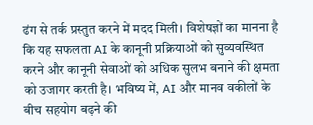ढंग से तर्क प्रस्तुत करने में मदद मिली। विशेषज्ञों का मानना है कि यह सफलता AI के कानूनी प्रक्रियाओं को सुव्यवस्थित करने और कानूनी सेवाओं को अधिक सुलभ बनाने की क्षमता को उजागर करती है। भविष्य में, AI और मानव वकीलों के बीच सहयोग बढ़ने की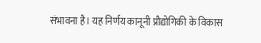संभावना है। यह निर्णय कानूनी प्रौद्योगिकी के विकास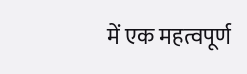में एक महत्वपूर्ण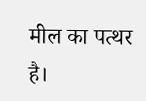मील का पत्थर है।